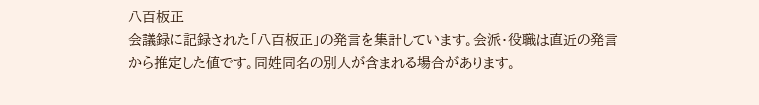八百板正
会議録に記録された「八百板正」の発言を集計しています。会派・役職は直近の発言から推定した値です。同姓同名の別人が含まれる場合があります。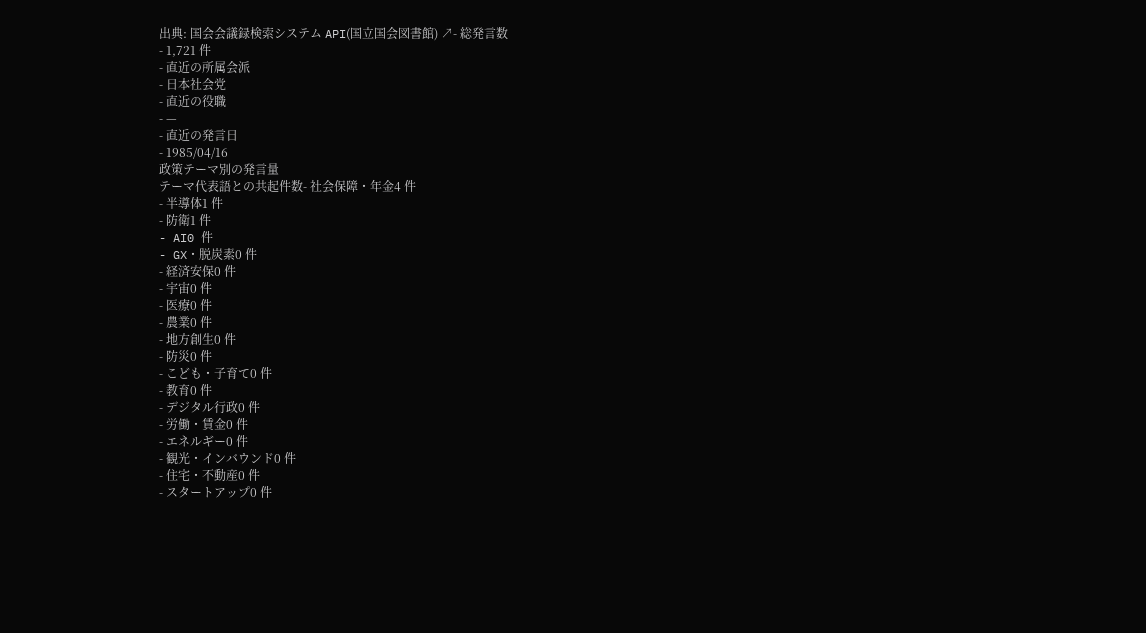出典: 国会会議録検索システム API(国立国会図書館) ↗- 総発言数
- 1,721 件
- 直近の所属会派
- 日本社会党
- 直近の役職
- —
- 直近の発言日
- 1985/04/16
政策テーマ別の発言量
テーマ代表語との共起件数- 社会保障・年金4 件
- 半導体1 件
- 防衛1 件
- AI0 件
- GX・脱炭素0 件
- 経済安保0 件
- 宇宙0 件
- 医療0 件
- 農業0 件
- 地方創生0 件
- 防災0 件
- こども・子育て0 件
- 教育0 件
- デジタル行政0 件
- 労働・賃金0 件
- エネルギー0 件
- 観光・インバウンド0 件
- 住宅・不動産0 件
- スタートアップ0 件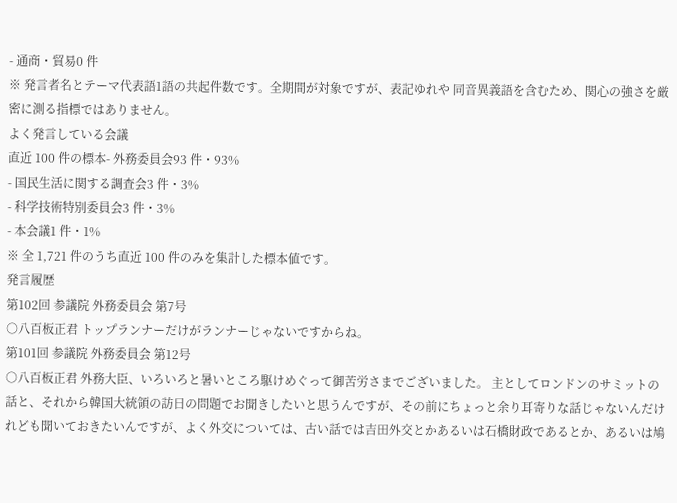- 通商・貿易0 件
※ 発言者名とテーマ代表語1語の共起件数です。全期間が対象ですが、表記ゆれや 同音異義語を含むため、関心の強さを厳密に測る指標ではありません。
よく発言している会議
直近 100 件の標本- 外務委員会93 件・93%
- 国民生活に関する調査会3 件・3%
- 科学技術特別委員会3 件・3%
- 本会議1 件・1%
※ 全 1,721 件のうち直近 100 件のみを集計した標本値です。
発言履歴
第102回 参議院 外務委員会 第7号
○八百板正君 トップランナーだけがランナーじゃないですからね。
第101回 参議院 外務委員会 第12号
○八百板正君 外務大臣、いろいろと暑いところ駆けめぐって御苦労さまでございました。 主としてロンドンのサミットの話と、それから韓国大統領の訪日の問題でお聞きしたいと思うんですが、その前にちょっと余り耳寄りな話じゃないんだけれども聞いておきたいんですが、よく外交については、古い話では吉田外交とかあるいは石橋財政であるとか、あるいは鳩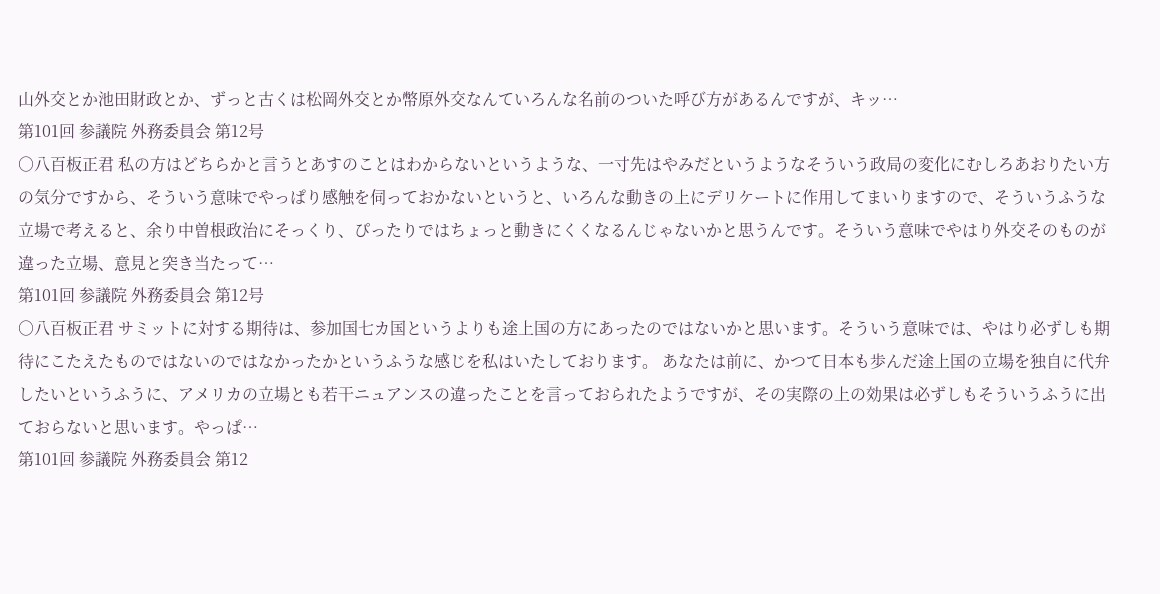山外交とか池田財政とか、ずっと古くは松岡外交とか幣原外交なんていろんな名前のついた呼び方があるんですが、キッ…
第101回 参議院 外務委員会 第12号
○八百板正君 私の方はどちらかと言うとあすのことはわからないというような、一寸先はやみだというようなそういう政局の変化にむしろあおりたい方の気分ですから、そういう意味でやっぱり感触を伺っておかないというと、いろんな動きの上にデリケートに作用してまいりますので、そういうふうな立場で考えると、余り中曽根政治にそっくり、ぴったりではちょっと動きにくくなるんじゃないかと思うんです。そういう意味でやはり外交そのものが違った立場、意見と突き当たって…
第101回 参議院 外務委員会 第12号
○八百板正君 サミットに対する期待は、参加国七カ国というよりも途上国の方にあったのではないかと思います。そういう意味では、やはり必ずしも期待にこたえたものではないのではなかったかというふうな感じを私はいたしております。 あなたは前に、かつて日本も歩んだ途上国の立場を独自に代弁したいというふうに、アメリカの立場とも若干ニュアンスの違ったことを言っておられたようですが、その実際の上の効果は必ずしもそういうふうに出ておらないと思います。やっぱ…
第101回 参議院 外務委員会 第12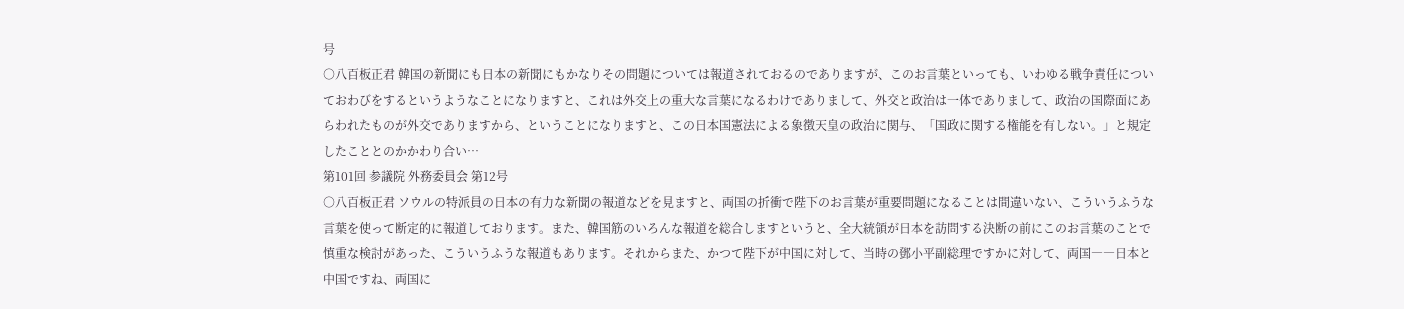号
○八百板正君 韓国の新聞にも日本の新聞にもかなりその問題については報道されておるのでありますが、このお言葉といっても、いわゆる戦争責任についておわびをするというようなことになりますと、これは外交上の重大な言葉になるわけでありまして、外交と政治は一体でありまして、政治の国際面にあらわれたものが外交でありますから、ということになりますと、この日本国憲法による象徴天皇の政治に関与、「国政に関する権能を有しない。」と規定したこととのかかわり合い…
第101回 参議院 外務委員会 第12号
○八百板正君 ソウルの特派員の日本の有力な新聞の報道などを見ますと、両国の折衝で陛下のお言葉が重要問題になることは間違いない、こういうふうな言葉を使って断定的に報道しております。また、韓国筋のいろんな報道を総合しますというと、全大統領が日本を訪問する決断の前にこのお言葉のことで慎重な検討があった、こういうふうな報道もあります。それからまた、かつて陛下が中国に対して、当時の鄧小平副総理ですかに対して、両国――日本と中国ですね、両国に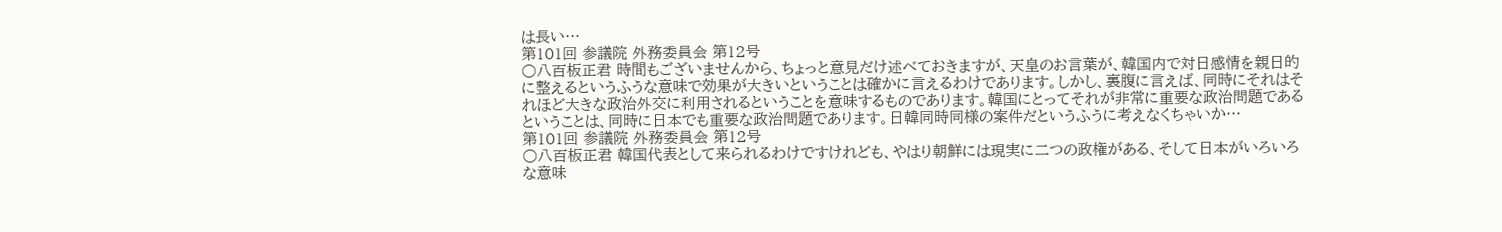は長い…
第101回 参議院 外務委員会 第12号
○八百板正君 時間もございませんから、ちょっと意見だけ述べておきますが、天皇のお言葉が、韓国内で対日感情を親日的に整えるというふうな意味で効果が大きいということは確かに言えるわけであります。しかし、裏腹に言えば、同時にそれはそれほど大きな政治外交に利用されるということを意味するものであります。韓国にとってそれが非常に重要な政治問題であるということは、同時に日本でも重要な政治問題であります。日韓同時同様の案件だというふうに考えなくちゃいか…
第101回 参議院 外務委員会 第12号
○八百板正君 韓国代表として来られるわけですけれども、やはり朝鮮には現実に二つの政権がある、そして日本がいろいろな意味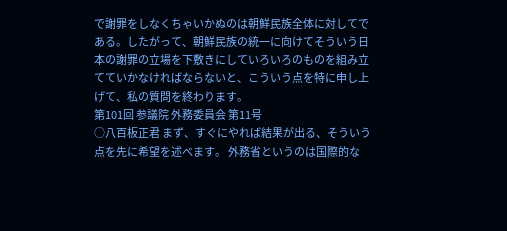で謝罪をしなくちゃいかぬのは朝鮮民族全体に対してである。したがって、朝鮮民族の統一に向けてそういう日本の謝罪の立場を下敷きにしていろいろのものを組み立てていかなければならないと、こういう点を特に申し上げて、私の質問を終わります。
第101回 参議院 外務委員会 第11号
○八百板正君 まず、すぐにやれば結果が出る、そういう点を先に希望を述べます。 外務省というのは国際的な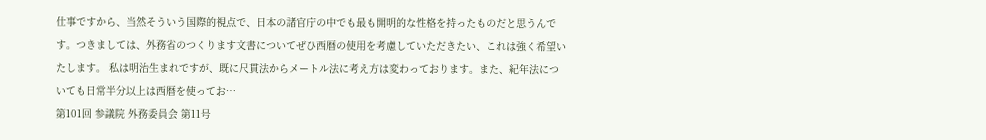仕事ですから、当然そういう国際的視点で、日本の諸官庁の中でも最も開明的な性格を持ったものだと思うんです。つきましては、外務省のつくります文書についてぜひ西暦の使用を考慮していただきたい、これは強く希望いたします。 私は明治生まれですが、既に尺貫法からメートル法に考え方は変わっております。また、紀年法についても日常半分以上は西暦を使ってお…
第101回 参議院 外務委員会 第11号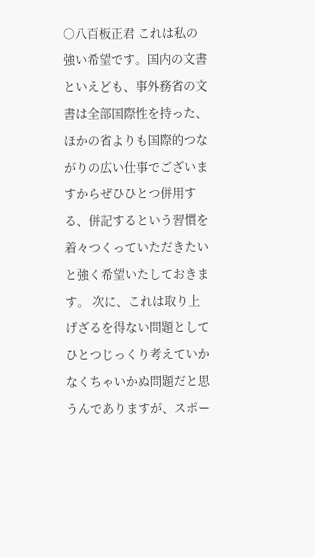○八百板正君 これは私の強い希望です。国内の文書といえども、事外務省の文書は全部国際性を持った、ほかの省よりも国際的つながりの広い仕事でございますからぜひひとつ併用する、併記するという習慣を着々つくっていただきたいと強く希望いたしておきます。 次に、これは取り上げざるを得ない問題としてひとつじっくり考えていかなくちゃいかぬ問題だと思うんでありますが、スポー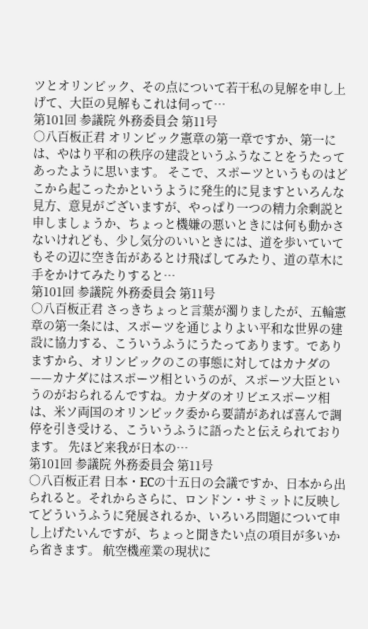ツとオリンピック、その点について若干私の見解を申し上げて、大臣の見解もこれは伺って…
第101回 参議院 外務委員会 第11号
○八百板正君 オリンピック憲章の第一章ですか、第一には、やはり平和の秩序の建設というふうなことをうたってあったように思います。 そこで、スポーツというものはどこから起こったかというように発生的に見ますといろんな見方、意見がございますが、やっぱり一つの精力余剰説と申しましょうか、ちょっと機嫌の悪いときには何も動かさないけれども、少し気分のいいときには、道を歩いていてもその辺に空き缶があるとけ飛ばしてみたり、道の草木に手をかけてみたりすると…
第101回 参議院 外務委員会 第11号
○八百板正君 さっきちょっと言葉が濁りましたが、五輪憲章の第一条には、スポーツを通じよりよい平和な世界の建設に協力する、こういうふうにうたってあります。でありますから、オリンピックのこの事態に対してはカナダの——カナダにはスポーツ相というのが、スポーツ大臣というのがおられるんですね。カナダのオリビエスポーツ相は、米ソ両国のオリンピック委から要請があれば喜んで調停を引き受ける、こういうふうに語ったと伝えられております。 先ほど来我が日本の…
第101回 参議院 外務委員会 第11号
○八百板正君 日本・ECの十五日の会議ですか、日本から出られると。それからさらに、ロンドン・サミットに反映してどういうふうに発展されるか、いろいろ問題について申し上げたいんですが、ちょっと聞きたい点の項目が多いから省きます。 航空機産業の現状に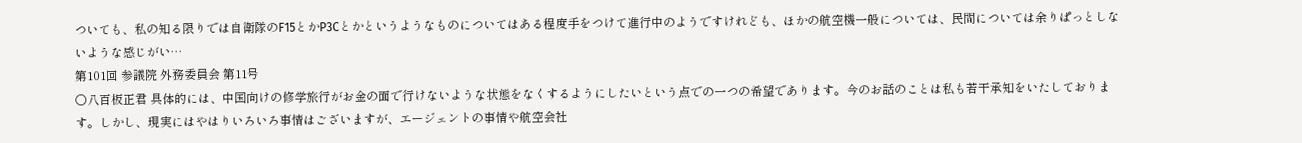ついても、私の知る限りでは自衛隊のF15とかP3Cとかというようなものについてはある程度手をつけて進行中のようですけれども、ほかの航空機一般については、民間については余りぱっとしないような感じがい…
第101回 参議院 外務委員会 第11号
○八百板正君 具体的には、中国向けの修学旅行がお金の面で行けないような状態をなくするようにしたいという点での一つの希望であります。今のお話のことは私も若干承知をいたしております。しかし、現実にはやはりいろいろ事情はございますが、エージェントの事情や航空会社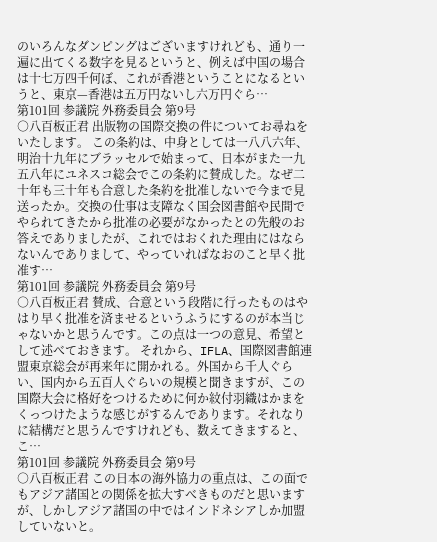のいろんなダンピングはございますけれども、通り一遍に出てくる数字を見るというと、例えば中国の場合は十七万四千何ぼ、これが香港ということになるというと、東京—香港は五万円ないし六万円ぐら…
第101回 参議院 外務委員会 第9号
○八百板正君 出版物の国際交換の件についてお尋ねをいたします。 この条約は、中身としては一八八六年、明治十九年にブラッセルで始まって、日本がまた一九五八年にユネスコ総会でこの条約に賛成した。なぜ二十年も三十年も合意した条約を批准しないで今まで見送ったか。交換の仕事は支障なく国会図書館や民間でやられてきたから批准の必要がなかったとの先般のお答えでありましたが、これではおくれた理由にはならないんでありまして、やっていればなおのこと早く批准す…
第101回 参議院 外務委員会 第9号
○八百板正君 賛成、合意という段階に行ったものはやはり早く批准を済ませるというふうにするのが本当じゃないかと思うんです。この点は一つの意見、希望として述べておきます。 それから、IFLA、国際図書館連盟東京総会が再来年に開かれる。外国から千人ぐらい、国内から五百人ぐらいの規模と聞きますが、この国際大会に格好をつけるために何か紋付羽織はかまをくっつけたような感じがするんであります。それなりに結構だと思うんですけれども、数えてきますると、こ…
第101回 参議院 外務委員会 第9号
○八百板正君 この日本の海外協力の重点は、この面でもアジア諸国との関係を拡大すべきものだと思いますが、しかしアジア諸国の中ではインドネシアしか加盟していないと。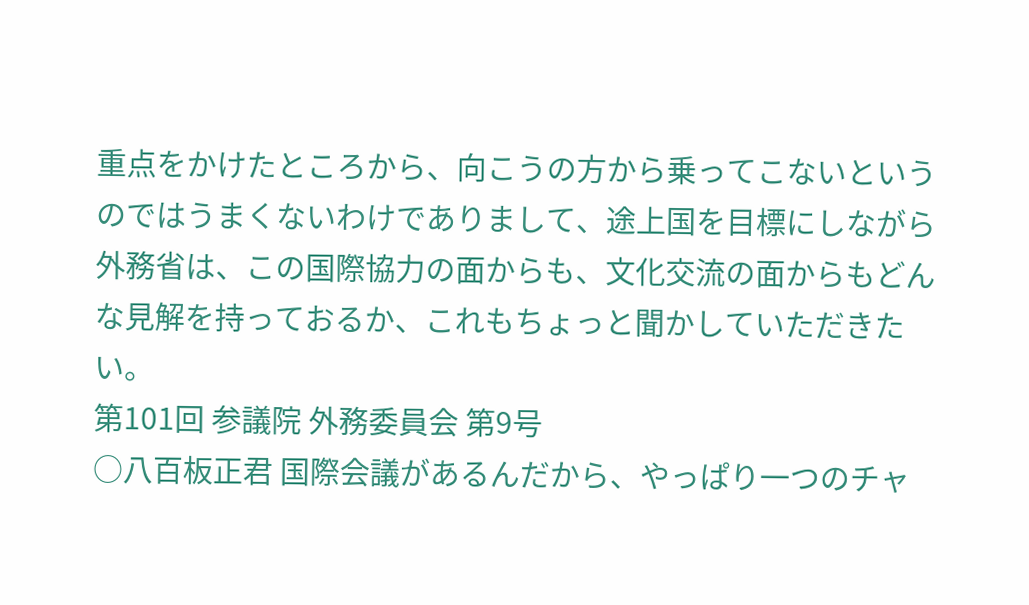重点をかけたところから、向こうの方から乗ってこないというのではうまくないわけでありまして、途上国を目標にしながら外務省は、この国際協力の面からも、文化交流の面からもどんな見解を持っておるか、これもちょっと聞かしていただきたい。
第101回 参議院 外務委員会 第9号
○八百板正君 国際会議があるんだから、やっぱり一つのチャ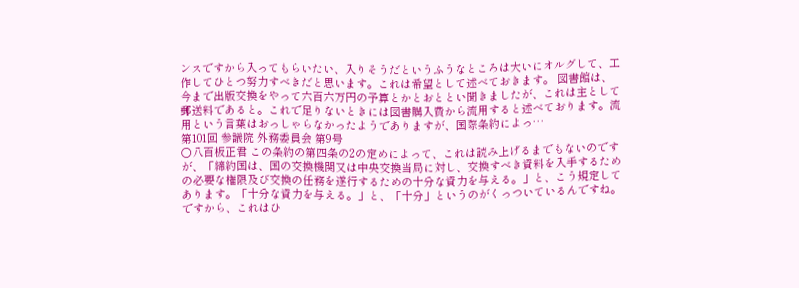ンスですから入ってもらいたい、入りそうだというふうなところは大いにオルグして、工作してひとつ努力すべきだと思います。これは希望として述べておきます。 図書館は、今まで出版交換をやって六百六万円の予算とかとおととい聞きましたが、これは主として郵送料であると。これで足りないときには図書購入費から流用すると述べております。流用という言葉はおっしゃらなかったようでありますが、国際条約によっ…
第101回 参議院 外務委員会 第9号
○八百板正君 この条約の第四条の2の定めによって、これは読み上げるまでもないのですが、「締約国は、国の交換機関又は中央交換当局に対し、交換すべき資料を入手するための必要な権限及び交換の任務を遂行するための十分な資力を与える。」と、こう規定してあります。「十分な資力を与える。」と、「十分」というのがくっついているんですね。ですから、これはひ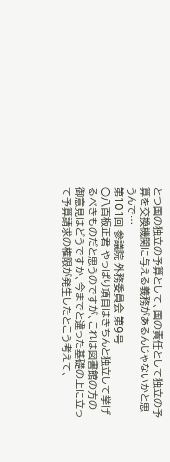とつ国の独立の予算として、国の責任として独立の予算を交換機関に与える義務があるんじゃないかと思うんで…
第101回 参議院 外務委員会 第9号
○八百板正君 やっぱり項目はきちんと独立して挙げるべきものだと思うのですが、これは図書館の方の御意見はどうですか、今までと違った基礎の上に立って予算請求の権限が発生したとこう考えて、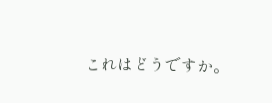これはどうですか。